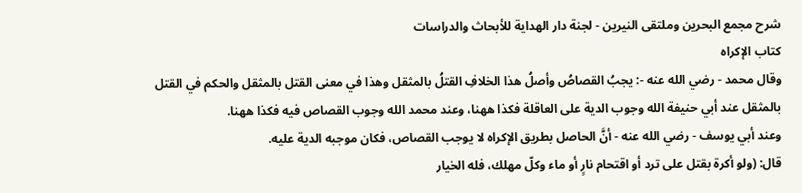شرح مجمع البحرين وملتقى النيرين - لجنة دار الهداية للأبحاث والدراسات
كتاب الإكراه
وقال محمد - رضي الله عنه -: يجبُ القصاصُ وأصلُ هذا الخلافِ القتلُ بالمثقل وهذا في معنى القتل بالمثقل والحكم في القتل بالمثقل عند أبي حنيفة الله وجوب الدية على العاقلة فكذا ههنا، وعند محمد الله وجوب القصاص فيه فكذا ههنا.
وعند أبي يوسف - رضي الله عنه - أنَّ الحاصل بطريق الإكراه لا يوجب القصاص، فكان موجبه الدية عليه.
قال: (ولو أكرة بقتل على ترد أو اقتحام نارٍ أو ماء وكلّ مهلك، فله الخيار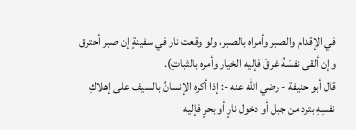في الإقدام والصبر وأمراه بالصبر، ولو وقعت نار في سفينةٍ إن صبر أحترق وإن ألقى نفسَهُ غرقَ فإليه الخيار وأمره بالثباتِ).
قال أبو حنيفة - رضي الله عنه -: إذا أكره الإنسانُ بالسيف على إهلاكِ نفسِهِ بترد من جبل أو دخول نارٍ أو بحرٍ فإليه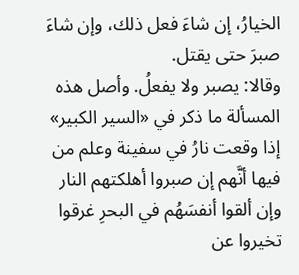الخيارُ، إن شاءَ فعل ذلك، وإن شاءَ صبرَ حتى يقتل.
وقالا: يصبر ولا يفعلُ. وأصل هذه المسألة ما ذكر في «السير الكبير» إذا وقعت نارُ في سفينة وعلم من فيها أنَّهم إن صبروا أهلكتهم النار وإن ألقوا أنفسَهُم في البحرِ غرقوا تخيروا عن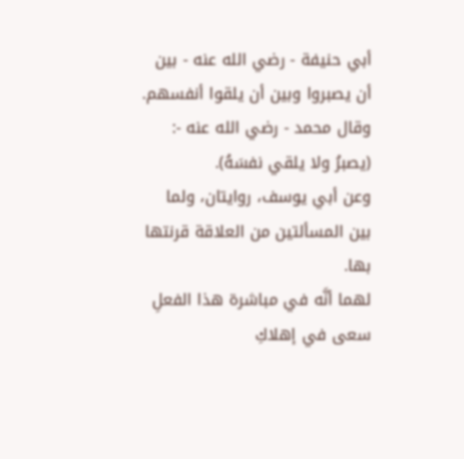أبي حنيفة - رضي الله عنه - بين أن يصبروا وبين أن يلقوا أنفسهم.
وقال محمد - رضي الله عنه -: (يصبرُ ولا يلقي نفسَهُ).
وعن أبي يوسف، روايتان، ولما بين المسألتين من العلاقة قرنتها بها.
لهما أنَّه في مباشرة هذا الفعلِ سعى في إهلاكِ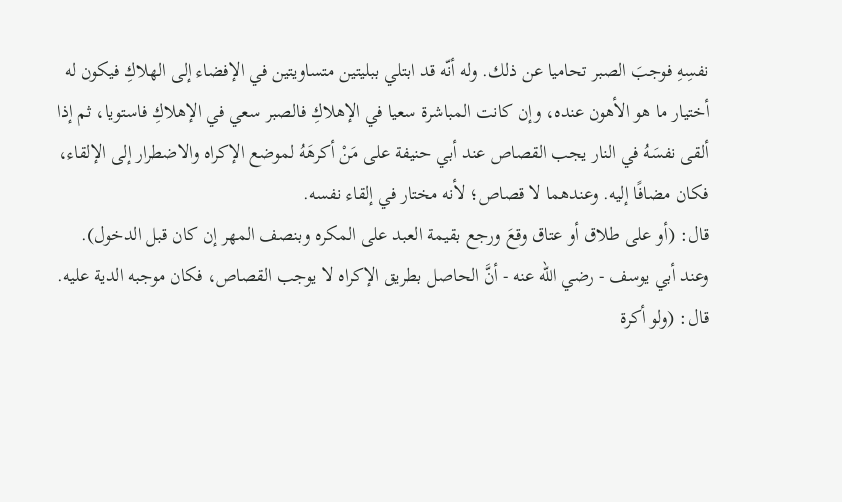نفسِهِ فوجبَ الصبر تحاميا عن ذلك. وله أنّه قد ابتلي ببليتين متساويتين في الإفضاء إلى الهلاكِ فيكون له أختيار ما هو الأهون عنده، وإن كانت المباشرة سعيا في الإهلاكِ فالصبر سعي في الإهلاكِ فاستويا، ثم إذا ألقى نفسَهُ في النار يجب القصاص عند أبي حنيفة على مَنْ أكرهَهُ لموضع الإكراه والاضطرار إلى الإلقاء، فكان مضافًا إليه. وعندهما لا قصاص؛ لأنه مختار في إلقاء نفسه.
قال: (أو على طلاق أو عتاق وقعَ ورجع بقيمة العبد على المكره وبنصف المهر إن كان قبل الدخول).
وعند أبي يوسف - رضي الله عنه - أنَّ الحاصل بطريق الإكراه لا يوجب القصاص، فكان موجبه الدية عليه.
قال: (ولو أكرة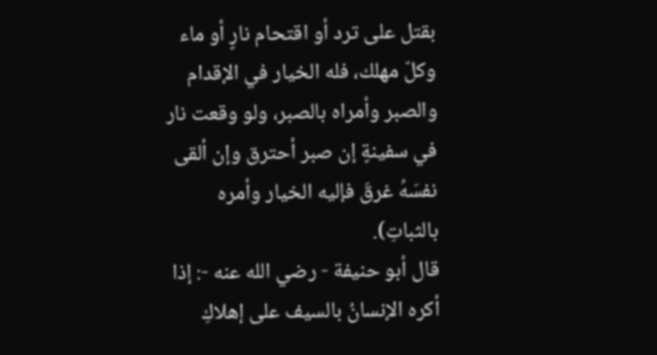بقتل على ترد أو اقتحام نارٍ أو ماء وكلّ مهلك، فله الخيار في الإقدام والصبر وأمراه بالصبر، ولو وقعت نار في سفينةٍ إن صبر أحترق وإن ألقى نفسَهُ غرقَ فإليه الخيار وأمره بالثباتِ).
قال أبو حنيفة - رضي الله عنه -: إذا أكره الإنسانُ بالسيف على إهلاكِ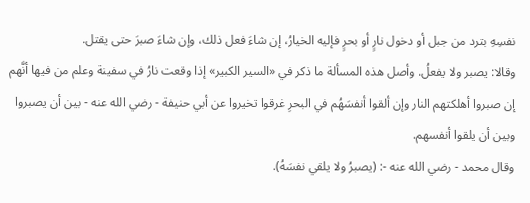نفسِهِ بترد من جبل أو دخول نارٍ أو بحرٍ فإليه الخيارُ، إن شاءَ فعل ذلك، وإن شاءَ صبرَ حتى يقتل.
وقالا: يصبر ولا يفعلُ. وأصل هذه المسألة ما ذكر في «السير الكبير» إذا وقعت نارُ في سفينة وعلم من فيها أنَّهم إن صبروا أهلكتهم النار وإن ألقوا أنفسَهُم في البحرِ غرقوا تخيروا عن أبي حنيفة - رضي الله عنه - بين أن يصبروا وبين أن يلقوا أنفسهم.
وقال محمد - رضي الله عنه -: (يصبرُ ولا يلقي نفسَهُ).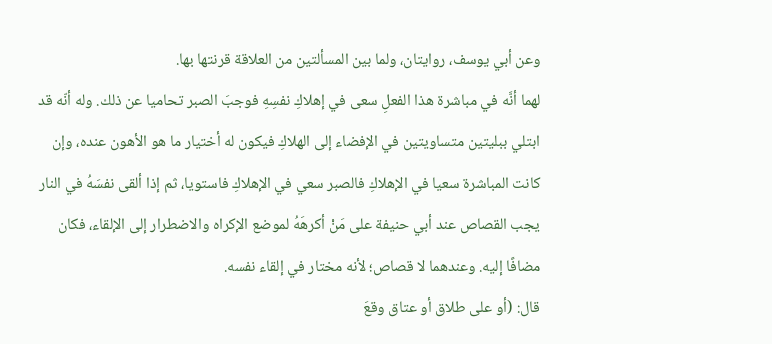وعن أبي يوسف، روايتان، ولما بين المسألتين من العلاقة قرنتها بها.
لهما أنَّه في مباشرة هذا الفعلِ سعى في إهلاكِ نفسِهِ فوجبَ الصبر تحاميا عن ذلك. وله أنّه قد ابتلي ببليتين متساويتين في الإفضاء إلى الهلاكِ فيكون له أختيار ما هو الأهون عنده، وإن كانت المباشرة سعيا في الإهلاكِ فالصبر سعي في الإهلاكِ فاستويا، ثم إذا ألقى نفسَهُ في النار يجب القصاص عند أبي حنيفة على مَنْ أكرهَهُ لموضع الإكراه والاضطرار إلى الإلقاء، فكان مضافًا إليه. وعندهما لا قصاص؛ لأنه مختار في إلقاء نفسه.
قال: (أو على طلاق أو عتاق وقعَ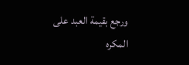ورجع بقيمة العبد على المكره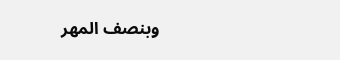وبنصف المهر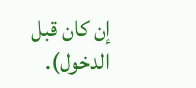إن كان قبل الدخول).